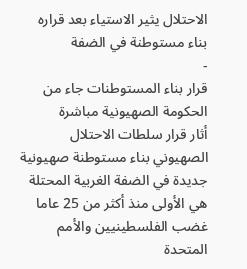الاحتلال يثير الاستياء بعد قراره بناء مستوطنة في الضفة
-
قرار بناء المستوطنات جاء من الحكومة الصهيونية مباشرة
أثار قرار سلطات الاحتلال الصهيوني بناء مستوطنة صهيونية جديدة في الضفة الغربية المحتلة هي الأولى منذ أكثر من 25 عاما غضب الفلسطينيين والأمم المتحدة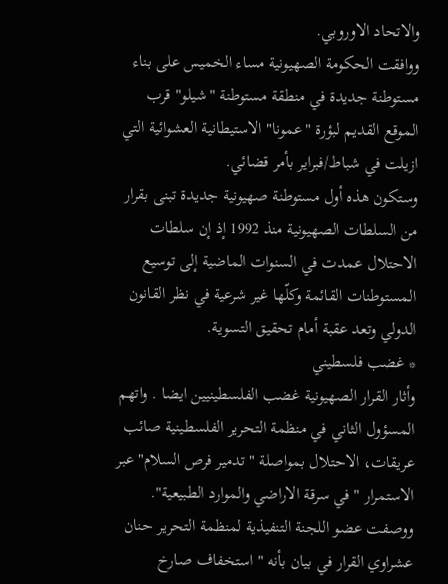والاتحاد الاوروبي.
ووافقت الحكومة الصهيونية مساء الخميس على بناء مستوطنة جديدة في منطقة مستوطنة "شيلو" قرب الموقع القديم لبؤرة "عمونا" الاستيطانية العشوائية التي ازيلت في شباط/فبراير بأمر قضائي.
وستكون هذه أول مستوطنة صهيونية جديدة تبنى بقرار من السلطات الصهيونية منذ 1992 إذ إن سلطات الاحتلال عمدت في السنوات الماضية إلى توسيع المستوطنات القائمة وكلّها غير شرعية في نظر القانون الدولي وتعد عقبة أمام تحقيق التسوية.
* غضب فلسطيني
وأثار القرار الصهيونية غضب الفلسطينيين ايضا . واتهم المسؤول الثاني في منظمة التحرير الفلسطينية صائب عريقات، الاحتلال بمواصلة "تدمير فرص السلام" عبر الاستمرار "في سرقة الاراضي والموارد الطبيعية".
ووصفت عضو اللجنة التنفيذية لمنظمة التحرير حنان عشراوي القرار في بيان بأنه "استخفاف صارخ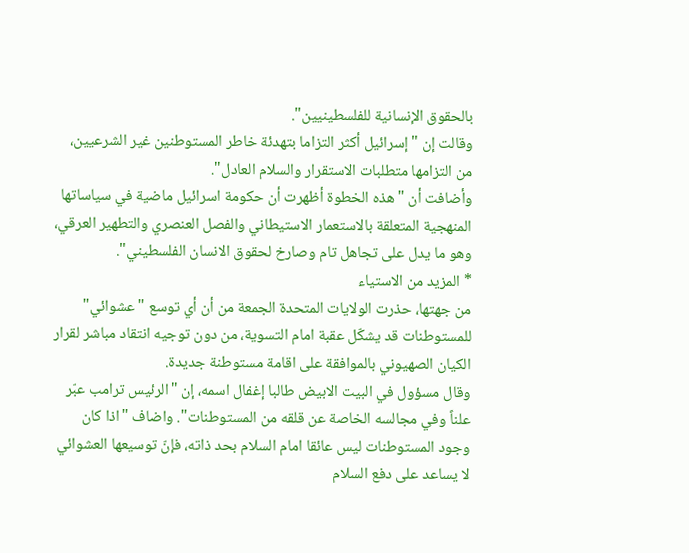بالحقوق الإنسانية للفلسطينيين".
وقالت إن "إسرائيل أكثر التزاما بتهدئة خاطر المستوطنين غير الشرعيين، من التزامها متطلبات الاستقرار والسلام العادل".
وأضافت أن "هذه الخطوة أظهرت أن حكومة اسرائيل ماضية في سياساتها المنهجية المتعلقة بالاستعمار الاستيطاني والفصل العنصري والتطهير العرقي، وهو ما يدل على تجاهل تام وصارخ لحقوق الانسان الفلسطيني".
* المزيد من الاستياء
من جهتها، حذرت الولايات المتحدة الجمعة من أن أي توسع "عشوائي" للمستوطنات قد يشكّل عقبة امام التسوية، من دون توجيه انتقاد مباشر لقرار الكيان الصهيوني بالموافقة على اقامة مستوطنة جديدة.
وقال مسؤول في البيت الابيض طالبا إغفال اسمه، إن "الرئيس ترامب عبّر علناً وفي مجالسه الخاصة عن قلقه من المستوطنات". واضاف "اذا كان وجود المستوطنات ليس عائقا امام السلام بحد ذاته، فإنّ توسيعها العشوائي لا يساعد على دفع السلام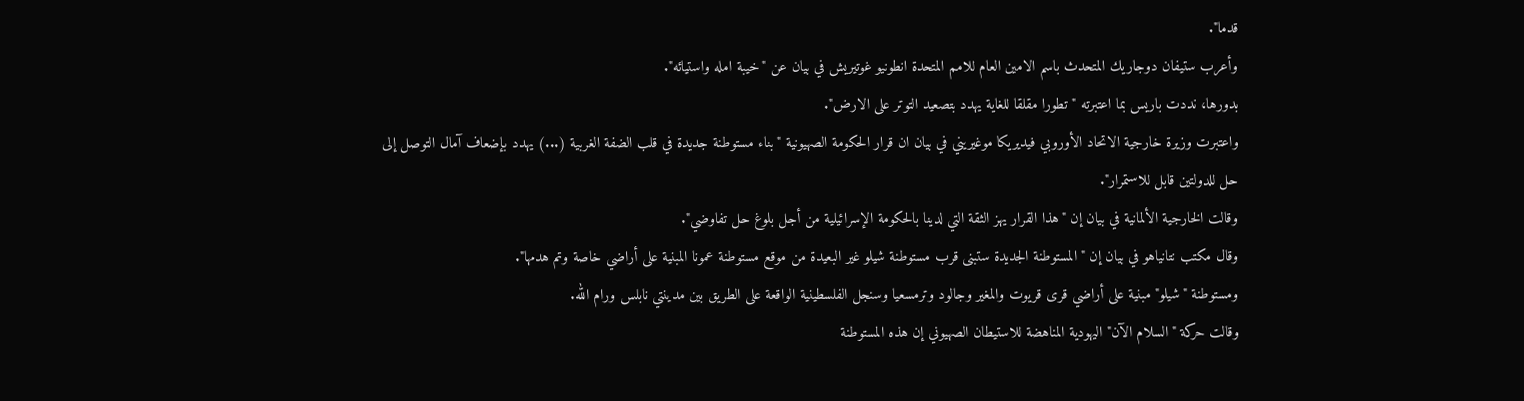قدما".
وأعرب ستيفان دوجاريك المتحدث باسم الامين العام للامم المتحدة انطونيو غوتيريش في بيان عن "خيبة امله واستيائه".
بدورها، نددت باريس بما اعتبرته "تطورا مقلقا للغاية يهدد بتصعيد التوتر على الارض".
واعتبرت وزيرة خارجية الاتحاد الأوروبي فيديريكا موغيريني في بيان ان قرار الحكومة الصهيونية "بناء مستوطنة جديدة في قلب الضفة الغربية (...) يهدد بإضعاف آمال التوصل إلى حل للدولتين قابل للاستمرار".
وقالت الخارجية الألمانية في بيان إن "هذا القرار يهز الثقة التي لدينا بالحكومة الإسرائيلية من أجل بلوغ حل تفاوضي".
وقال مكتب نتانياهو في بيان إن "المستوطنة الجديدة ستبنى قرب مستوطنة شيلو غير البعيدة من موقع مستوطنة عمونا المبنية على أراضي خاصة وتم هدمها".
ومستوطنة "شيلو" مبنية على أراضي قرى قريوت والمغير وجالود وترمسعيا وسنجل الفلسطينية الواقعة على الطريق بين مدينتي نابلس ورام الله.
وقالت حركة "السلام الآن" اليهودية المناهضة للاستيطان الصهيوني إن هذه المستوطنة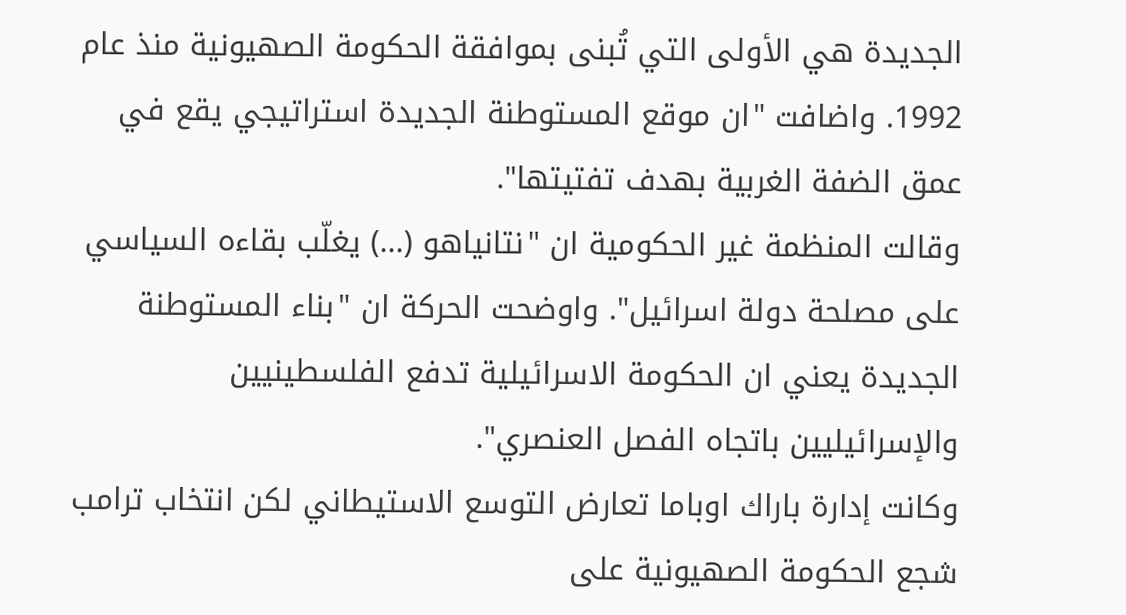الجديدة هي الأولى التي تُبنى بموافقة الحكومة الصهيونية منذ عام 1992. واضافت "ان موقع المستوطنة الجديدة استراتيجي يقع في عمق الضفة الغربية بهدف تفتيتها".
وقالت المنظمة غير الحكومية ان "نتانياهو (...) يغلّب بقاءه السياسي على مصلحة دولة اسرائيل". واوضحت الحركة ان "بناء المستوطنة الجديدة يعني ان الحكومة الاسرائيلية تدفع الفلسطينيين والإسرائيليين باتجاه الفصل العنصري".
وكانت إدارة باراك اوباما تعارض التوسع الاستيطاني لكن انتخاب ترامب شجع الحكومة الصهيونية على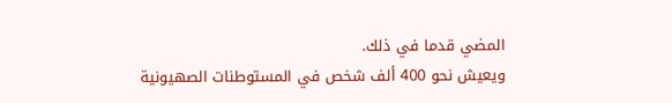المضي قدما في ذلك.
ويعيش نحو 400 ألف شخص في المستوطنات الصهيونية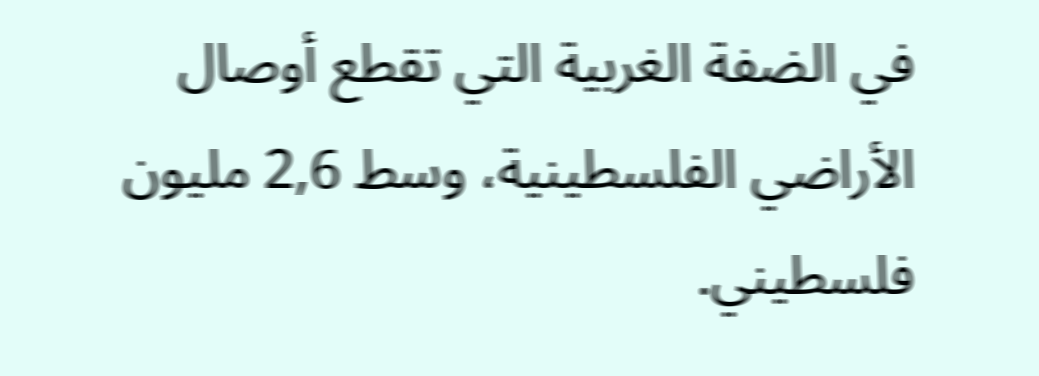في الضفة الغربية التي تقطع أوصال الأراضي الفلسطينية، وسط 2,6 مليون فلسطيني.